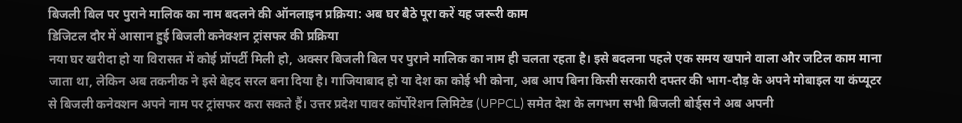बिजली बिल पर पुराने मालिक का नाम बदलने की ऑनलाइन प्रक्रिया: अब घर बैठे पूरा करें यह जरूरी काम
डिजिटल दौर में आसान हुई बिजली कनेक्शन ट्रांसफर की प्रक्रिया
नया घर खरीदा हो या विरासत में कोई प्रॉपर्टी मिली हो, अक्सर बिजली बिल पर पुराने मालिक का नाम ही चलता रहता है। इसे बदलना पहले एक समय खपाने वाला और जटिल काम माना जाता था, लेकिन अब तकनीक ने इसे बेहद सरल बना दिया है। गाजियाबाद हो या देश का कोई भी कोना, अब आप बिना किसी सरकारी दफ्तर की भाग-दौड़ के अपने मोबाइल या कंप्यूटर से बिजली कनेक्शन अपने नाम पर ट्रांसफर करा सकते हैं। उत्तर प्रदेश पावर कॉर्पोरेशन लिमिटेड (UPPCL) समेत देश के लगभग सभी बिजली बोर्ड्स ने अब अपनी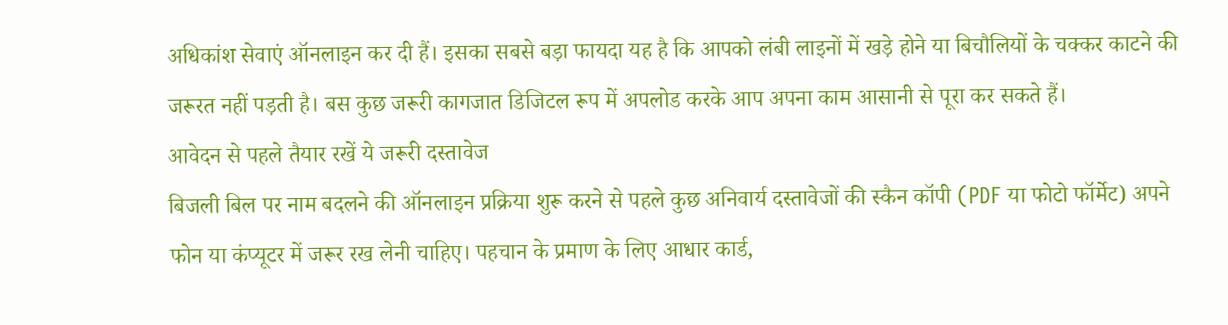अधिकांश सेवाएं ऑनलाइन कर दी हैं। इसका सबसे बड़ा फायदा यह है कि आपको लंबी लाइनों में खड़े होने या बिचौलियों के चक्कर काटने की जरूरत नहीं पड़ती है। बस कुछ जरूरी कागजात डिजिटल रूप में अपलोड करके आप अपना काम आसानी से पूरा कर सकते हैं।
आवेदन से पहले तैयार रखें ये जरूरी दस्तावेज
बिजली बिल पर नाम बदलने की ऑनलाइन प्रक्रिया शुरू करने से पहले कुछ अनिवार्य दस्तावेजों की स्कैन कॉपी (PDF या फोटो फॉर्मेट) अपने फोन या कंप्यूटर में जरूर रख लेनी चाहिए। पहचान के प्रमाण के लिए आधार कार्ड,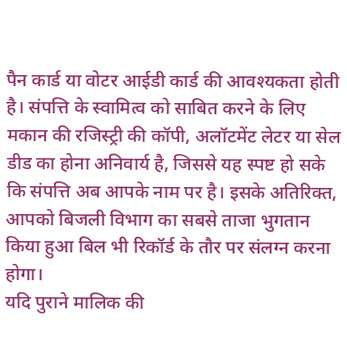पैन कार्ड या वोटर आईडी कार्ड की आवश्यकता होती है। संपत्ति के स्वामित्व को साबित करने के लिए मकान की रजिस्ट्री की कॉपी, अलॉटमेंट लेटर या सेल डीड का होना अनिवार्य है, जिससे यह स्पष्ट हो सके कि संपत्ति अब आपके नाम पर है। इसके अतिरिक्त, आपको बिजली विभाग का सबसे ताजा भुगतान किया हुआ बिल भी रिकॉर्ड के तौर पर संलग्न करना होगा।
यदि पुराने मालिक की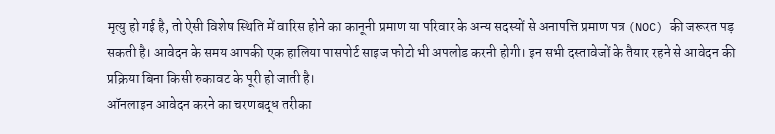मृत्यु हो गई है, तो ऐसी विशेष स्थिति में वारिस होने का कानूनी प्रमाण या परिवार के अन्य सदस्यों से अनापत्ति प्रमाण पत्र (NOC) की जरूरत पड़ सकती है। आवेदन के समय आपकी एक हालिया पासपोर्ट साइज फोटो भी अपलोड करनी होगी। इन सभी दस्तावेजों के तैयार रहने से आवेदन की प्रक्रिया बिना किसी रुकावट के पूरी हो जाती है।
ऑनलाइन आवेदन करने का चरणबद्ध तरीका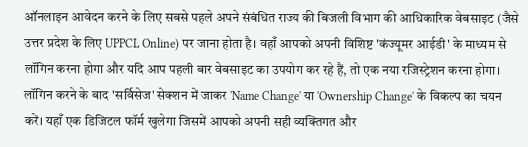ऑनलाइन आवेदन करने के लिए सबसे पहले अपने संबंधित राज्य की बिजली विभाग की आधिकारिक वेबसाइट (जैसे उत्तर प्रदेश के लिए UPPCL Online) पर जाना होता है। वहाँ आपको अपनी विशिष्ट 'कंज्यूमर आईडी' के माध्यम से लॉगिन करना होगा और यदि आप पहली बार वेबसाइट का उपयोग कर रहे हैं, तो एक नया रजिस्ट्रेशन करना होगा। लॉगिन करने के बाद 'सर्विसेज' सेक्शन में जाकर 'Name Change' या 'Ownership Change' के विकल्प का चयन करें। यहाँ एक डिजिटल फॉर्म खुलेगा जिसमें आपको अपनी सही व्यक्तिगत और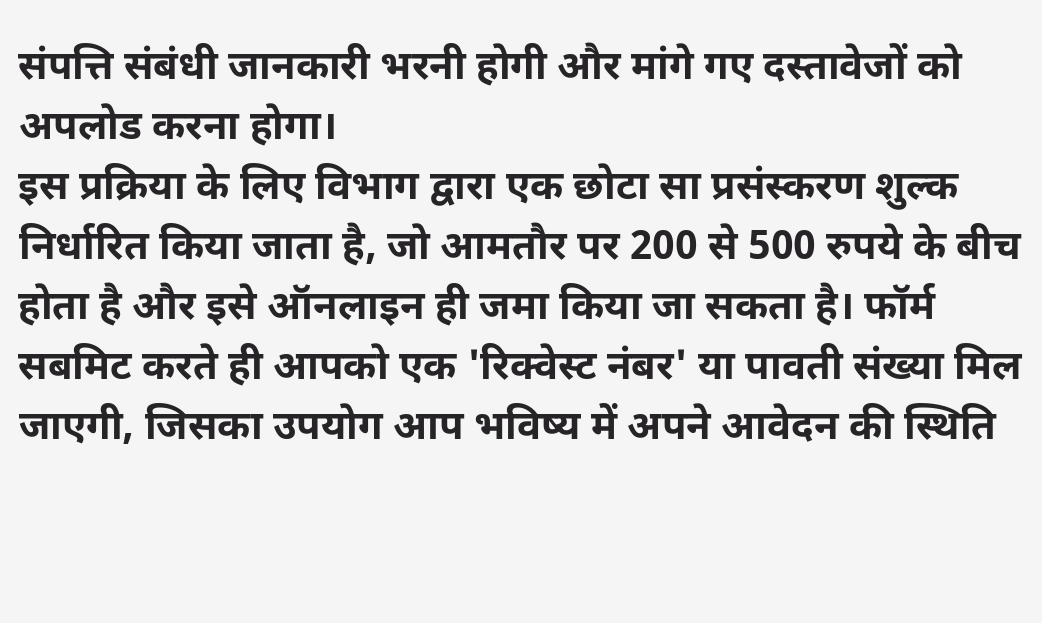संपत्ति संबंधी जानकारी भरनी होगी और मांगे गए दस्तावेजों को अपलोड करना होगा।
इस प्रक्रिया के लिए विभाग द्वारा एक छोटा सा प्रसंस्करण शुल्क निर्धारित किया जाता है, जो आमतौर पर 200 से 500 रुपये के बीच होता है और इसे ऑनलाइन ही जमा किया जा सकता है। फॉर्म सबमिट करते ही आपको एक 'रिक्वेस्ट नंबर' या पावती संख्या मिल जाएगी, जिसका उपयोग आप भविष्य में अपने आवेदन की स्थिति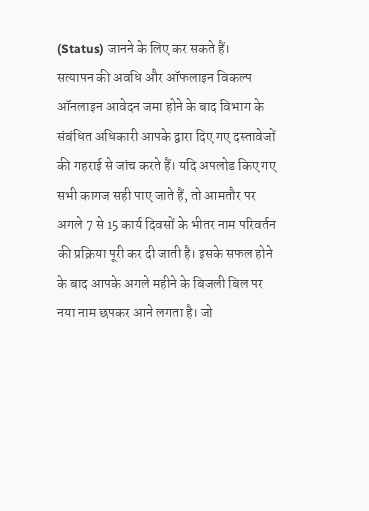(Status) जानने के लिए कर सकते हैं।
सत्यापन की अवधि और ऑफलाइन विकल्प
ऑनलाइन आवेदन जमा होने के बाद विभाग के संबंधित अधिकारी आपके द्वारा दिए गए दस्तावेजों की गहराई से जांच करते हैं। यदि अपलोड किए गए सभी कागज सही पाए जाते हैं, तो आमतौर पर अगले 7 से 15 कार्य दिवसों के भीतर नाम परिवर्तन की प्रक्रिया पूरी कर दी जाती है। इसके सफल होने के बाद आपके अगले महीने के बिजली बिल पर नया नाम छपकर आने लगता है। जो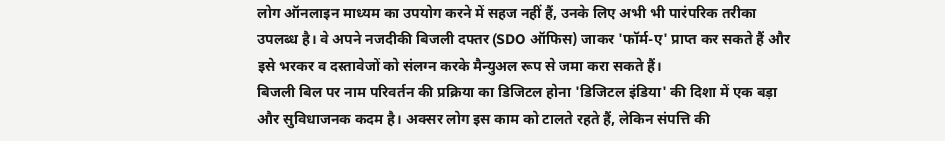लोग ऑनलाइन माध्यम का उपयोग करने में सहज नहीं हैं, उनके लिए अभी भी पारंपरिक तरीका उपलब्ध है। वे अपने नजदीकी बिजली दफ्तर (SDO ऑफिस) जाकर 'फॉर्म-ए' प्राप्त कर सकते हैं और इसे भरकर व दस्तावेजों को संलग्न करके मैन्युअल रूप से जमा करा सकते हैं।
बिजली बिल पर नाम परिवर्तन की प्रक्रिया का डिजिटल होना 'डिजिटल इंडिया' की दिशा में एक बड़ा और सुविधाजनक कदम है। अक्सर लोग इस काम को टालते रहते हैं, लेकिन संपत्ति की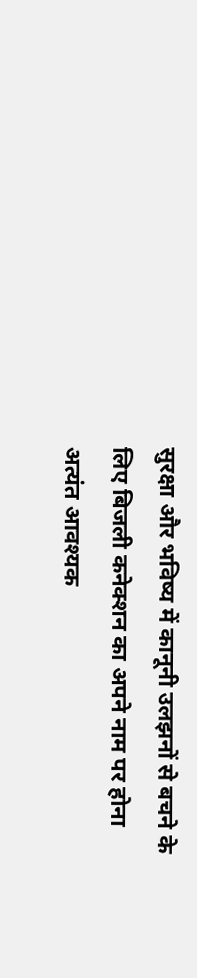सुरक्षा और भविष्य में कानूनी उलझनों से बचने के लिए बिजली कनेक्शन का अपने नाम पर होना अत्यंत आवश्यक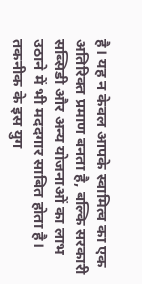है। यह न केवल आपके स्वामित्व का एक अतिरिक्त प्रमाण बनता है, बल्कि सरकारी सब्सिडी और अन्य योजनाओं का लाभ उठाने में भी मददगार साबित होता है। तकनीक के इस युग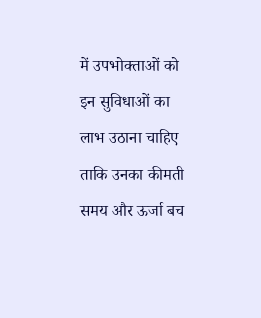में उपभोक्ताओं को इन सुविधाओं का लाभ उठाना चाहिए ताकि उनका कीमती समय और ऊर्जा बच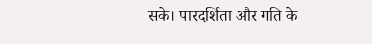सके। पारदर्शिता और गति के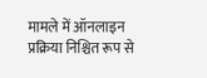मामले में ऑनलाइन प्रक्रिया निश्चित रूप से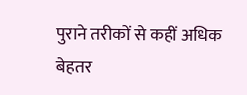पुराने तरीकों से कहीं अधिक बेहतर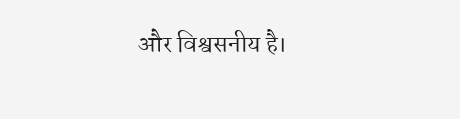और विश्वसनीय है।